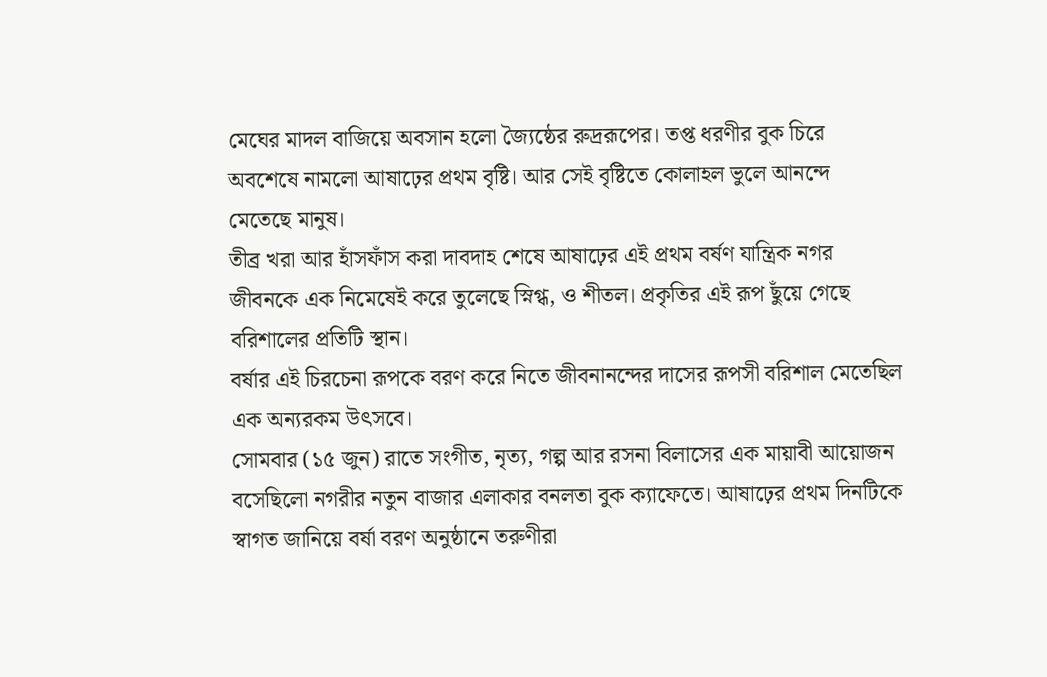মেঘের মাদল বাজিয়ে অবসান হলো জ্যৈষ্ঠের রুদ্ররূপের। তপ্ত ধরণীর বুক চিরে অবশেষে নামলো আষাঢ়ের প্রথম বৃষ্টি। আর সেই বৃষ্টিতে কোলাহল ভুলে আনন্দে মেতেছে মানুষ।
তীব্র খরা আর হাঁসফাঁস করা দাবদাহ শেষে আষাঢ়ের এই প্রথম বর্ষণ যান্ত্রিক নগর জীবনকে এক নিমেষেই করে তুলেছে স্নিগ্ধ, ও শীতল। প্রকৃতির এই রূপ ছুঁয়ে গেছে বরিশালের প্রতিটি স্থান।
বর্ষার এই চিরচেনা রূপকে বরণ করে নিতে জীবনানন্দের দাসের রূপসী বরিশাল মেতেছিল এক অন্যরকম উৎসবে।
সোমবার (১৫ জুন) রাতে সংগীত, নৃত্য, গল্প আর রসনা বিলাসের এক মায়াবী আয়োজন বসেছিলো নগরীর নতুন বাজার এলাকার বনলতা বুক ক্যাফেতে। আষাঢ়ের প্রথম দিনটিকে স্বাগত জানিয়ে বর্ষা বরণ অনুষ্ঠানে তরুণীরা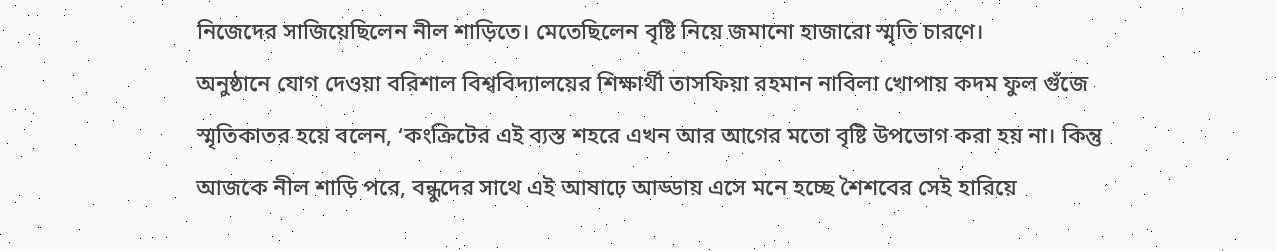নিজেদের সাজিয়েছিলেন নীল শাড়িতে। মেতেছিলেন বৃষ্টি নিয়ে জমানো হাজারো স্মৃতি চারণে।
অনুষ্ঠানে যোগ দেওয়া বরিশাল বিশ্ববিদ্যালয়ের শিক্ষার্থী তাসফিয়া রহমান নাবিলা খোপায় কদম ফুল গুঁজে স্মৃতিকাতর হয়ে বলেন, ‘কংক্রিটের এই ব্যস্ত শহরে এখন আর আগের মতো বৃষ্টি উপভোগ করা হয় না। কিন্তু আজকে নীল শাড়ি পরে, বন্ধুদের সাথে এই আষাঢ়ে আড্ডায় এসে মনে হচ্ছে শৈশবের সেই হারিয়ে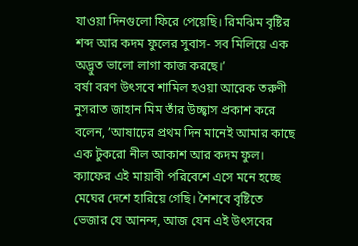যাওয়া দিনগুলো ফিরে পেয়েছি। রিমঝিম বৃষ্টির শব্দ আর কদম ফুলের সুবাস- সব মিলিয়ে এক অদ্ভুত ভালো লাগা কাজ করছে।’
বর্ষা বরণ উৎসবে শামিল হওয়া আরেক তরুণী নুসরাত জাহান মিম তাঁর উচ্ছ্বাস প্রকাশ করে বলেন, ’আষাঢ়ের প্রথম দিন মানেই আমার কাছে এক টুকরো নীল আকাশ আর কদম ফুল। ক্যাফের এই মায়াবী পরিবেশে এসে মনে হচ্ছে মেঘের দেশে হারিয়ে গেছি। শৈশবে বৃষ্টিতে ভেজার যে আনন্দ, আজ যেন এই উৎসবের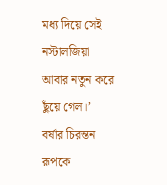মধ্য দিয়ে সেই নস্টালজিয়া আবার নতুন করে ছুঁয়ে গেল।’
বর্ষার চিরন্তন রূপকে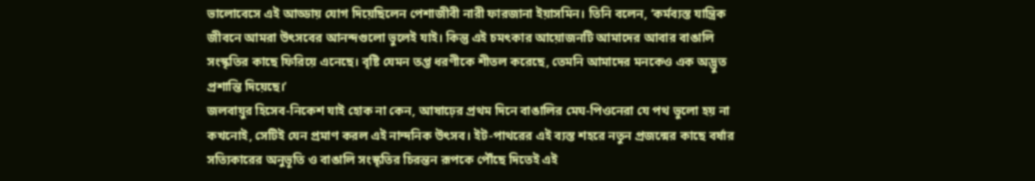ভালোবেসে এই আড্ডায় যোগ দিয়েছিলেন পেশাজীবী নারী ফারজানা ইয়াসমিন। তিনি বলেন, ‘কর্মব্যস্ত যান্ত্রিক জীবনে আমরা উৎসবের আনন্দগুলো ভুলেই যাই। কিন্তু এই চমৎকার আয়োজনটি আমাদের আবার বাঙালি সংস্কৃতির কাছে ফিরিয়ে এনেছে। বৃষ্টি যেমন তপ্ত ধরণীকে শীতল করেছে, তেমনি আমাদের মনকেও এক অদ্ভুত প্রশান্তি দিয়েছে।’
জলবায়ুর হিসেব-নিকেশ যাই হোক না কেন, আষাঢ়ের প্রথম দিনে বাঙালির মেঘ-পিওনেরা যে পথ ভুলো হয় না কখনোই, সেটিই যেন প্রমাণ করল এই নান্দনিক উৎসব। ইট-পাথরের এই ব্যস্ত শহরে নতুন প্রজন্মের কাছে বর্ষার সত্যিকারের অনুভূতি ও বাঙালি সংস্কৃতির চিরন্তন রূপকে পৌঁছে দিতেই এই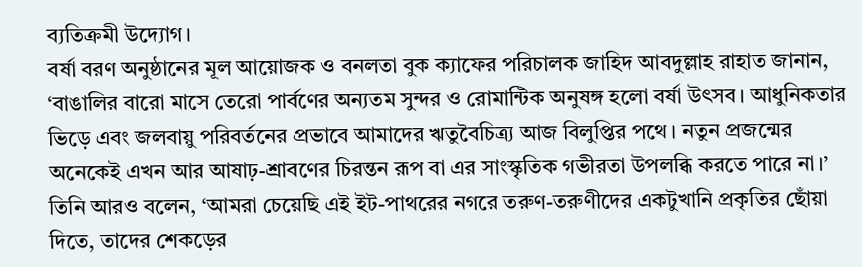ব্যতিক্রমী উদ্যোগ।
বর্ষা বরণ অনুষ্ঠানের মূল আয়োজক ও বনলতা বুক ক্যাফের পরিচালক জাহিদ আবদুল্লাহ রাহাত জানান, ‘বাঙালির বারো মাসে তেরো পার্বণের অন্যতম সুন্দর ও রোমান্টিক অনুষঙ্গ হলো বর্ষা উৎসব। আধুনিকতার ভিড়ে এবং জলবায়ু পরিবর্তনের প্রভাবে আমাদের ঋতুবৈচিত্র্য আজ বিলুপ্তির পথে। নতুন প্রজন্মের অনেকেই এখন আর আষাঢ়-শ্রাবণের চিরন্তন রূপ বা এর সাংস্কৃতিক গভীরতা উপলব্ধি করতে পারে না।’
তিনি আরও বলেন, ‘আমরা চেয়েছি এই ইট-পাথরের নগরে তরুণ-তরুণীদের একটুখানি প্রকৃতির ছোঁয়া দিতে, তাদের শেকড়ের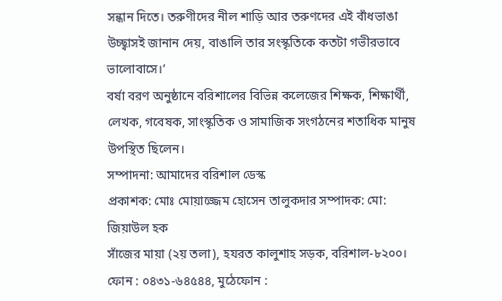সন্ধান দিতে। তরুণীদের নীল শাড়ি আর তরুণদের এই বাঁধভাঙা উচ্ছ্বাসই জানান দেয়, বাঙালি তার সংস্কৃতিকে কতটা গভীরভাবে ভালোবাসে।’
বর্ষা বরণ অনুষ্ঠানে বরিশালের বিভিন্ন কলেজের শিক্ষক, শিক্ষার্থী, লেখক, গবেষক, সাংস্কৃতিক ও সামাজিক সংগঠনের শতাধিক মানুষ উপস্থিত ছিলেন।
সম্পাদনা: আমাদের বরিশাল ডেস্ক
প্রকাশক: মোঃ মোয়াজ্জেম হোসেন তালুকদার সম্পাদক: মো: জিয়াউল হক
সাঁজের মায়া (২য় তলা), হযরত কালুশাহ সড়ক, বরিশাল-৮২০০।
ফোন : ০৪৩১-৬৪৫৪৪, মুঠেফোন :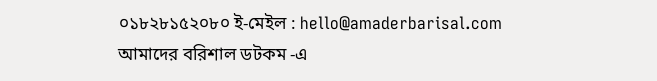০১৮২৮১৫২০৮০ ই-মেইল : hello@amaderbarisal.com
আমাদের বরিশাল ডটকম -এ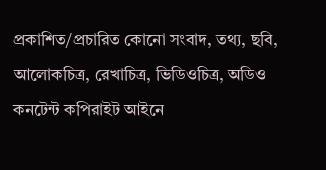প্রকাশিত/প্রচারিত কোনো সংবাদ, তথ্য, ছবি, আলোকচিত্র, রেখাচিত্র, ভিডিওচিত্র, অডিও কনটেন্ট কপিরাইট আইনে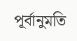পূর্বানুমতি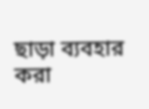ছাড়া ব্যবহার করা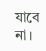যাবে না।